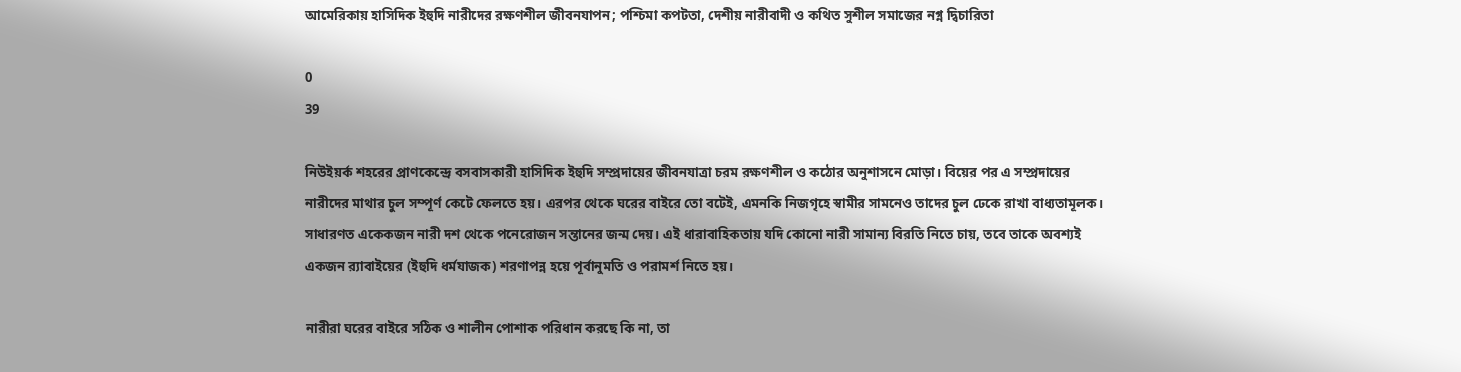আমেরিকায় হাসিদিক ইহুদি নারীদের রক্ষণশীল জীবনযাপন; পশ্চিমা কপটতা, দেশীয় নারীবাদী ও কথিত সুশীল সমাজের নগ্ন দ্বিচারিতা

0
39

নিউইয়র্ক শহরের প্রাণকেন্দ্রে বসবাসকারী হাসিদিক ইহুদি সম্প্রদায়ের জীবনযাত্রা চরম রক্ষণশীল ও কঠোর অনুশাসনে মোড়া। বিয়ের পর এ সম্প্রদায়ের নারীদের মাথার চুল সম্পূর্ণ কেটে ফেলতে হয়। এরপর থেকে ঘরের বাইরে তো বটেই, এমনকি নিজগৃহে স্বামীর সামনেও তাদের চুল ঢেকে রাখা বাধ্যতামূলক। সাধারণত একেকজন নারী দশ থেকে পনেরোজন সন্তানের জন্ম দেয়। এই ধারাবাহিকতায় যদি কোনো নারী সামান্য বিরতি নিতে চায়, তবে তাকে অবশ্যই একজন র‍্যাবাইয়ের (ইহুদি ধর্মযাজক) শরণাপন্ন হয়ে পূর্বানুমতি ও পরামর্শ নিতে হয়।

নারীরা ঘরের বাইরে সঠিক ও শালীন পোশাক পরিধান করছে কি না, তা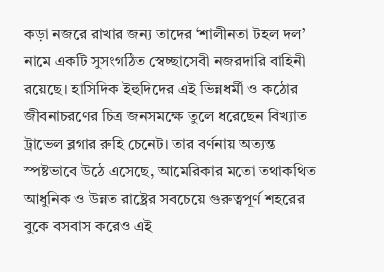কড়া নজরে রাখার জন্য তাদের ‘শালীনতা টহল দল’ নামে একটি সুসংগঠিত স্বেচ্ছাসেবী নজরদারি বাহিনী রয়েছে। হাসিদিক ইহুদিদের এই ভিন্নধর্মী ও কঠোর জীবনাচরণের চিত্র জনসমক্ষে তুলে ধরেছেন বিখ্যাত ট্রাভেল ব্লগার রুহি চেনেট। তার বর্ণনায় অত্যন্ত স্পষ্টভাবে উঠে এসেছে, আমেরিকার মতো তথাকথিত আধুনিক ও উন্নত রাষ্ট্রের সবচেয়ে গুরুত্বপূর্ণ শহরের বুকে বসবাস করেও এই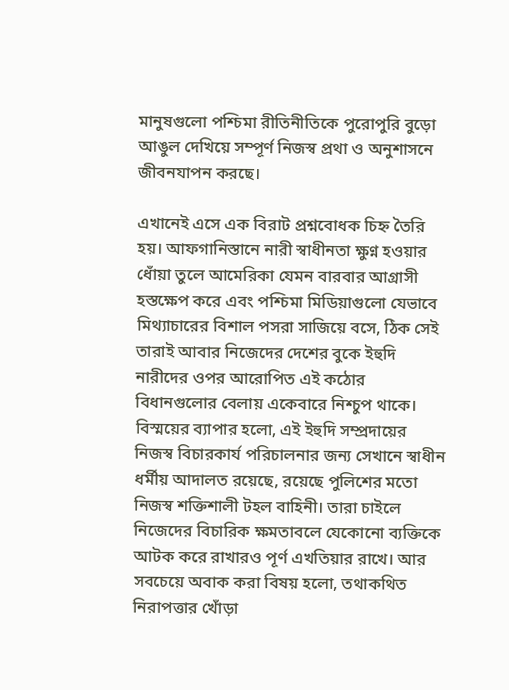মানুষগুলো পশ্চিমা রীতিনীতিকে পুরোপুরি বুড়ো আঙুল দেখিয়ে সম্পূর্ণ নিজস্ব প্রথা ও অনুশাসনে জীবনযাপন করছে।

এখানেই এসে এক বিরাট প্রশ্নবোধক চিহ্ন তৈরি হয়। আফগানিস্তানে নারী স্বাধীনতা ক্ষুণ্ন হওয়ার ধোঁয়া তুলে আমেরিকা যেমন বারবার আগ্রাসী হস্তক্ষেপ করে এবং পশ্চিমা মিডিয়াগুলো যেভাবে মিথ্যাচারের বিশাল পসরা সাজিয়ে বসে, ঠিক সেই তারাই আবার নিজেদের দেশের বুকে ইহুদি নারীদের ওপর আরোপিত এই কঠোর বিধানগুলোর বেলায় একেবারে নিশ্চুপ থাকে। বিস্ময়ের ব্যাপার হলো, এই ইহুদি সম্প্রদায়ের নিজস্ব বিচারকার্য পরিচালনার জন্য সেখানে স্বাধীন ধর্মীয় আদালত রয়েছে, রয়েছে পুলিশের মতো নিজস্ব শক্তিশালী টহল বাহিনী। তারা চাইলে নিজেদের বিচারিক ক্ষমতাবলে যেকোনো ব্যক্তিকে আটক করে রাখারও পূর্ণ এখতিয়ার রাখে। আর সবচেয়ে অবাক করা বিষয় হলো, তথাকথিত নিরাপত্তার খোঁড়া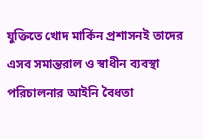যুক্তিতে খোদ মার্কিন প্রশাসনই তাদের এসব সমান্তরাল ও স্বাধীন ব্যবস্থা পরিচালনার আইনি বৈধতা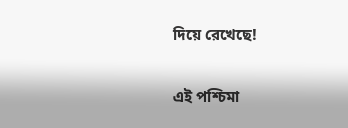দিয়ে রেখেছে!

এই পশ্চিমা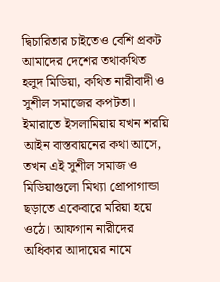দ্বিচারিতার চাইতেও বেশি প্রকট আমাদের দেশের তথাকথিত হলুদ মিডিয়া, কথিত নারীবাদী ও সুশীল সমাজের কপটতা। ইমারাতে ইসলামিয়ায় যখন শরয়ি আইন বাস্তবায়নের কথা আসে, তখন এই সুশীল সমাজ ও মিডিয়াগুলো মিথ্যা প্রোপাগান্ডা ছড়াতে একেবারে মরিয়া হয়ে ওঠে। আফগান নারীদের অধিকার আদায়ের নামে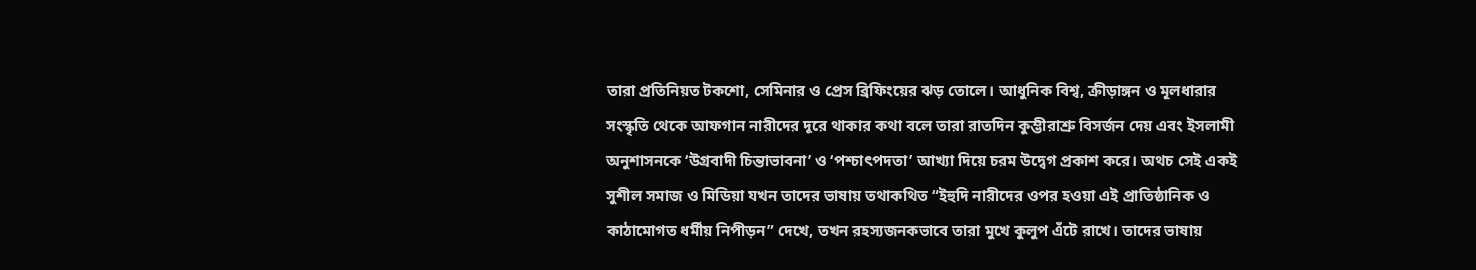তারা প্রতিনিয়ত টকশো, সেমিনার ও প্রেস ব্রিফিংয়ের ঝড় তোলে। আধুনিক বিশ্ব, ক্রীড়াঙ্গন ও মূলধারার সংস্কৃতি থেকে আফগান নারীদের দূরে থাকার কথা বলে তারা রাতদিন কুম্ভীরাশ্রু বিসর্জন দেয় এবং ইসলামী অনুশাসনকে ‘উগ্রবাদী চিন্তাভাবনা’ ও ‘পশ্চাৎপদতা’ আখ্যা দিয়ে চরম উদ্বেগ প্রকাশ করে। অথচ সেই একই সুশীল সমাজ ও মিডিয়া যখন তাদের ভাষায় তথাকথিত “ইহুদি নারীদের ওপর হওয়া এই প্রাতিষ্ঠানিক ও কাঠামোগত ধর্মীয় নিপীড়ন” দেখে, তখন রহস্যজনকভাবে তারা মুখে কুলুপ এঁটে রাখে। তাদের ভাষায়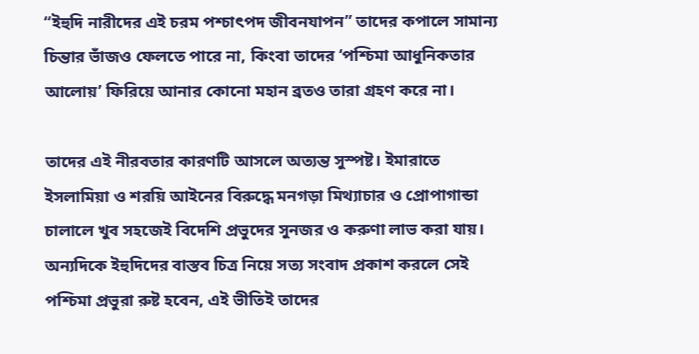“ইহুদি নারীদের এই চরম পশ্চাৎপদ জীবনযাপন” তাদের কপালে সামান্য চিন্তার ভাঁজও ফেলতে পারে না, কিংবা তাদের ‘পশ্চিমা আধুনিকতার আলোয়’ ফিরিয়ে আনার কোনো মহান ব্রতও তারা গ্রহণ করে না।

তাদের এই নীরবতার কারণটি আসলে অত্যন্ত সুস্পষ্ট। ইমারাতে ইসলামিয়া ও শরয়ি আইনের বিরুদ্ধে মনগড়া মিথ্যাচার ও প্রোপাগান্ডা চালালে খুব সহজেই বিদেশি প্রভুদের সুনজর ও করুণা লাভ করা যায়। অন্যদিকে ইহুদিদের বাস্তব চিত্র নিয়ে সত্য সংবাদ প্রকাশ করলে সেই পশ্চিমা প্রভুরা রুষ্ট হবেন, এই ভীতিই তাদের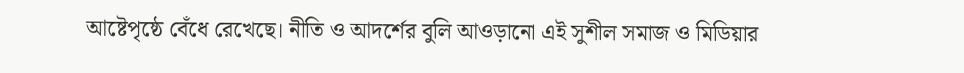আষ্টেপৃষ্ঠে বেঁধে রেখেছে। নীতি ও আদর্শের বুলি আওড়ানো এই সুশীল সমাজ ও মিডিয়ার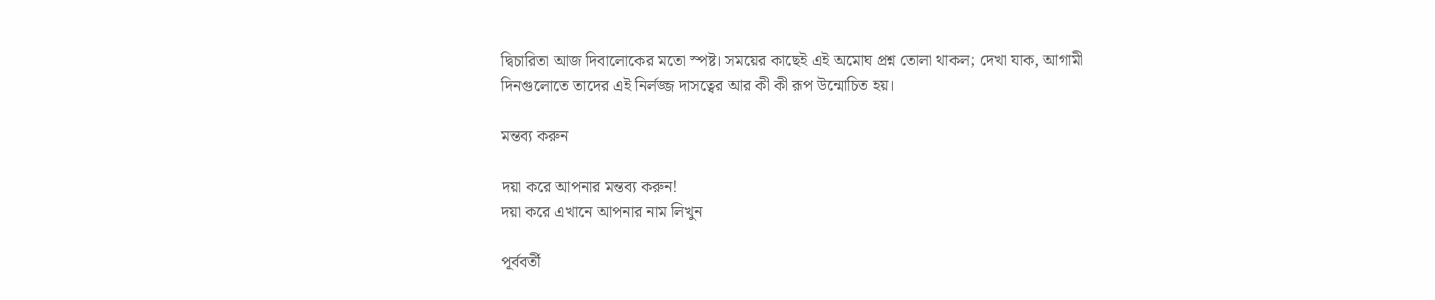দ্বিচারিতা আজ দিবালোকের মতো স্পষ্ট। সময়ের কাছেই এই অমোঘ প্রশ্ন তোলা থাকল; দেখা যাক, আগামী দিনগুলোতে তাদের এই নির্লজ্জ দাসত্বের আর কী কী রূপ উন্মোচিত হয়।

মন্তব্য করুন

দয়া করে আপনার মন্তব্য করুন!
দয়া করে এখানে আপনার নাম লিখুন

পূর্ববর্তী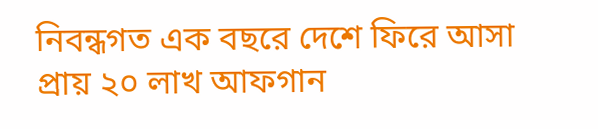নিবন্ধগত এক বছরে দেশে ফিরে আসা প্রায় ২০ লাখ আফগান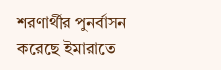শরণার্থীর পুনর্বাসন করেছে ইমারাতে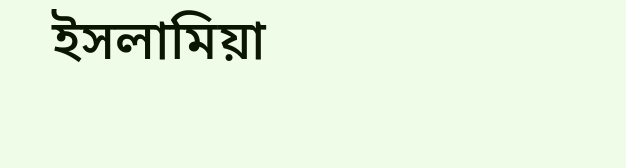ইসলামিয়া